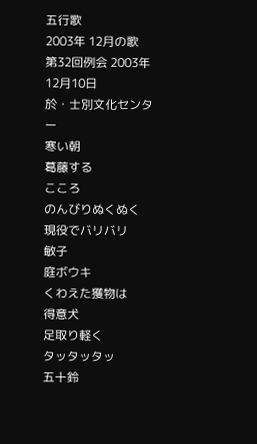五行歌
2003年 12月の歌
第32回例会 2003年12月10日
於・士別文化センター
寒い朝
葛藤する
こころ
のんびりぬくぬく
現役でバリバリ
敏子
庭ボウキ
くわえた獲物は
得意犬
足取り軽く
タッタッタッ
五十鈴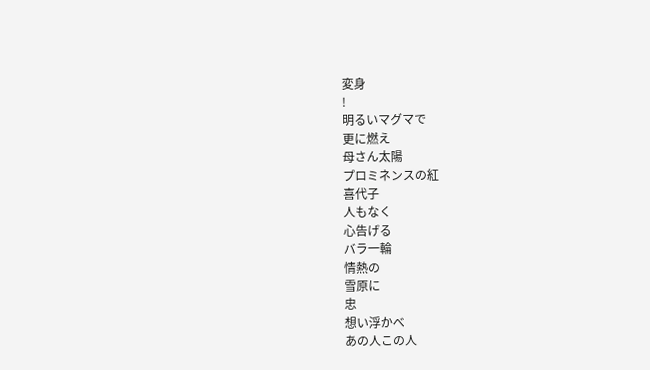変身
!
明るいマグマで
更に燃え
母さん太陽
プロミネンスの紅
喜代子
人もなく
心告げる
バラ一輪
情熱の
雪原に
忠
想い浮かべ
あの人この人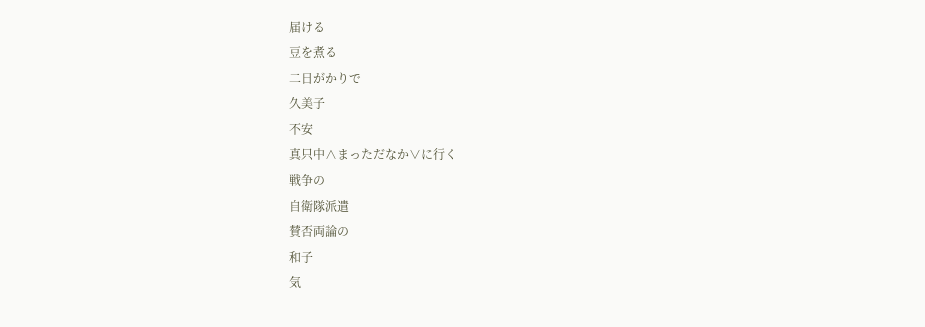届ける
豆を煮る
二日がかりで
久美子
不安
真只中∧まっただなか∨に行く
戦争の
自衛隊派遣
賛否両論の
和子
気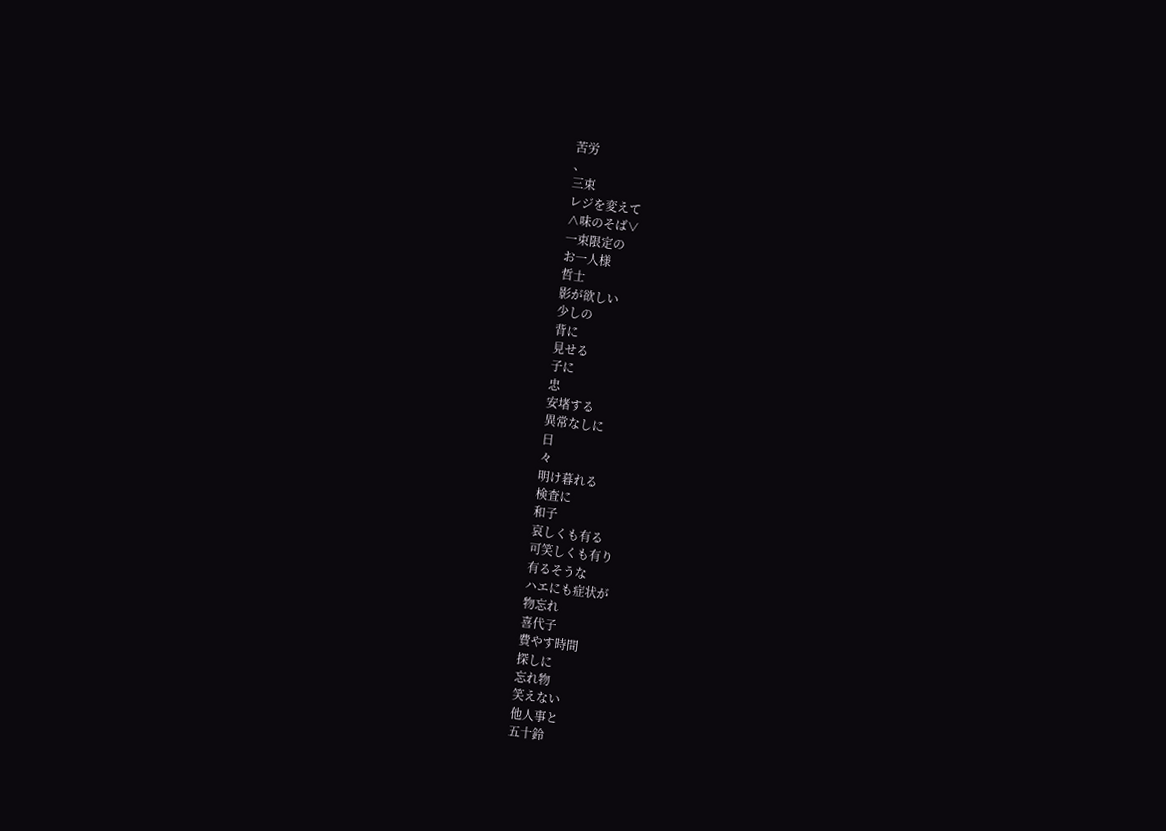苦労
、
三束
レジを変えて
∧味のそば∨
一束限定の
お一人様
哲士
影が欲しい
少しの
背に
見せる
子に
忠
安堵する
異常なしに
日
々
明け暮れる
検査に
和子
哀しくも有る
可笑しくも有り
有るそうな
ハエにも症状が
物忘れ
喜代子
費やす時間
探しに
忘れ物
笑えない
他人事と
五十鈴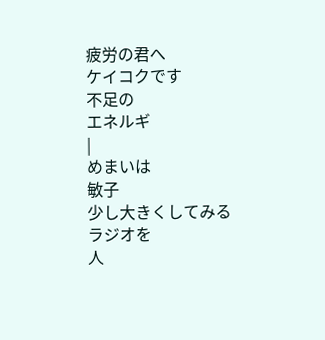疲労の君へ
ケイコクです
不足の
エネルギ
|
めまいは
敏子
少し大きくしてみる
ラジオを
人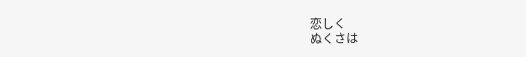恋しく
ぬくさは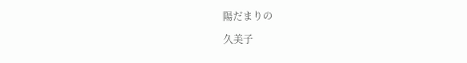陽だまりの
久美子